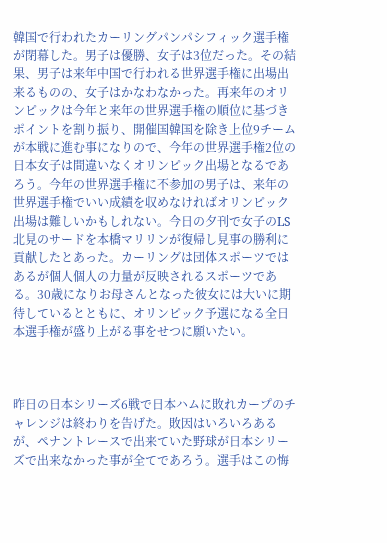韓国で行われたカーリングパンパシフィック選手権が閉幕した。男子は優勝、女子は3位だった。その結果、男子は来年中国で行われる世界選手権に出場出来るものの、女子はかなわなかった。再来年のオリンピックは今年と来年の世界選手権の順位に基づきポイントを割り振り、開催国韓国を除き上位9チームが本戦に進む事になりので、今年の世界選手権2位の日本女子は間違いなくオリンピック出場となるであろう。今年の世界選手権に不参加の男子は、来年の世界選手権でいい成績を収めなければオリンピック出場は難しいかもしれない。今日の夕刊で女子のLS北見のサードを本橋マリリンが復帰し見事の勝利に貢献したとあった。カーリングは団体スポーツではあるが個人個人の力量が反映されるスポーツである。30歳になりお母さんとなった彼女には大いに期待しているとともに、オリンピック予選になる全日本選手権が盛り上がる事をせつに願いたい。



昨日の日本シリーズ6戦で日本ハムに敗れカープのチャレンジは終わりを告げた。敗因はいろいろあるが、ペナントレースで出来ていた野球が日本シリーズで出来なかった事が全てであろう。選手はこの悔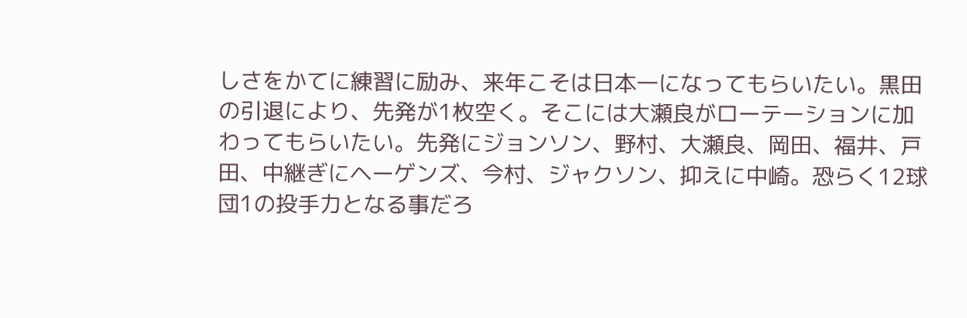しさをかてに練習に励み、来年こそは日本一になってもらいたい。黒田の引退により、先発が1枚空く。そこには大瀬良がローテーションに加わってもらいたい。先発にジョンソン、野村、大瀬良、岡田、福井、戸田、中継ぎにヘーゲンズ、今村、ジャクソン、抑えに中崎。恐らく12球団1の投手力となる事だろ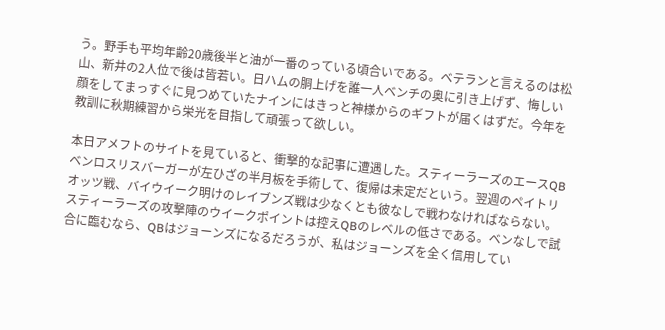う。野手も平均年齢20歳後半と油が一番のっている頃合いである。ベテランと言えるのは松山、新井の2人位で後は皆若い。日ハムの胴上げを誰一人ベンチの奥に引き上げず、悔しい顔をしてまっすぐに見つめていたナインにはきっと神様からのギフトが届くはずだ。今年を教訓に秋期練習から栄光を目指して頑張って欲しい。

本日アメフトのサイトを見ていると、衝撃的な記事に遭遇した。スティーラーズのエースQBベンロスリスバーガーが左ひざの半月板を手術して、復帰は未定だという。翌週のペイトリオッツ戦、バイウイーク明けのレイブンズ戦は少なくとも彼なしで戦わなければならない。スティーラーズの攻撃陣のウイークポイントは控えQBのレベルの低さである。ベンなしで試合に臨むなら、QBはジョーンズになるだろうが、私はジョーンズを全く信用してい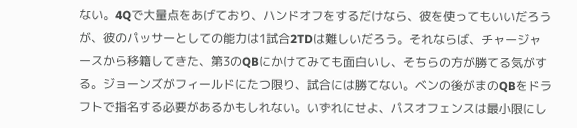ない。4Qで大量点をあげており、ハンドオフをするだけなら、彼を使ってもいいだろうが、彼のパッサーとしての能力は1試合2TDは難しいだろう。それならば、チャージャースから移籍してきた、第3のQBにかけてみても面白いし、そちらの方が勝てる気がする。ジョーンズがフィールドにたつ限り、試合には勝てない。ベンの後がまのQBをドラフトで指名する必要があるかもしれない。いずれにせよ、パスオフェンスは最小限にし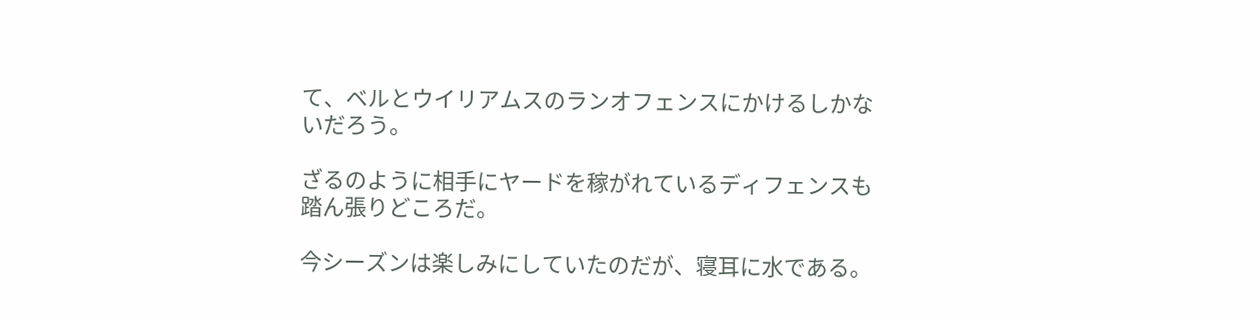て、ベルとウイリアムスのランオフェンスにかけるしかないだろう。

ざるのように相手にヤードを稼がれているディフェンスも踏ん張りどころだ。

今シーズンは楽しみにしていたのだが、寝耳に水である。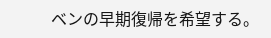ベンの早期復帰を希望する。